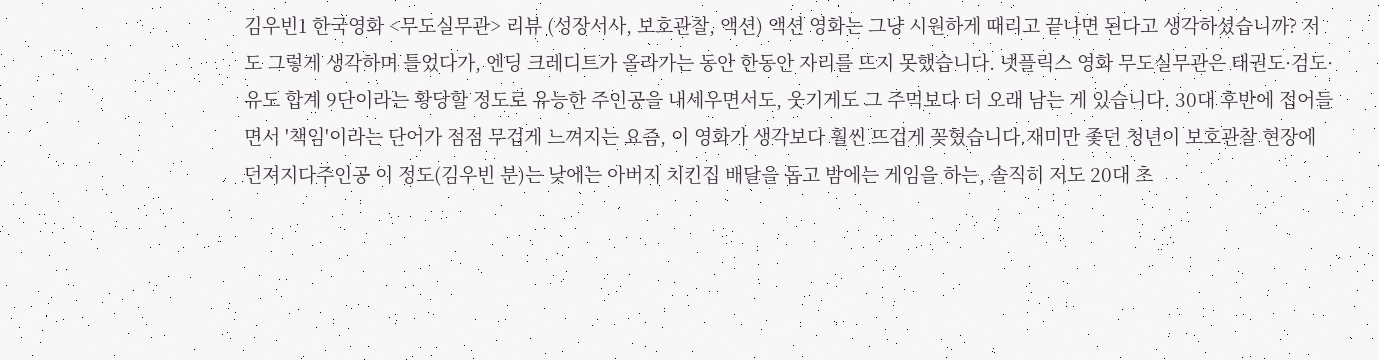김우빈1 한국영화 <무도실무관> 리뷰 (성장서사, 보호관찰, 액션) 액션 영화는 그냥 시원하게 때리고 끝나면 된다고 생각하셨습니까? 저도 그렇게 생각하며 틀었다가, 엔딩 크레디트가 올라가는 동안 한동안 자리를 뜨지 못했습니다. 넷플릭스 영화 무도실무관은 태권도·검도·유도 합계 9단이라는 황당할 정도로 유능한 주인공을 내세우면서도, 웃기게도 그 주먹보다 더 오래 남는 게 있습니다. 30대 후반에 접어들면서 '책임'이라는 단어가 점점 무겁게 느껴지는 요즘, 이 영화가 생각보다 훨씬 뜨겁게 꽂혔습니다.재미만 좇던 청년이 보호관찰 현장에 던져지다주인공 이 정도(김우빈 분)는 낮에는 아버지 치킨집 배달을 돕고 밤에는 게임을 하는, 솔직히 저도 20대 초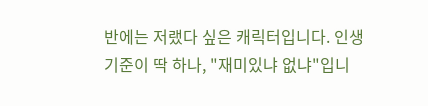반에는 저랬다 싶은 캐릭터입니다. 인생 기준이 딱 하나, "재미있냐 없냐"입니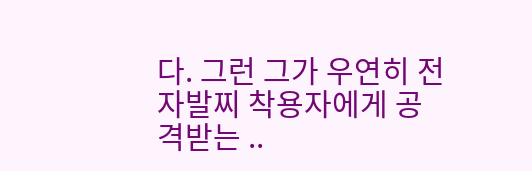다. 그런 그가 우연히 전자발찌 착용자에게 공격받는 ..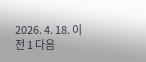2026. 4. 18. 이전 1 다음